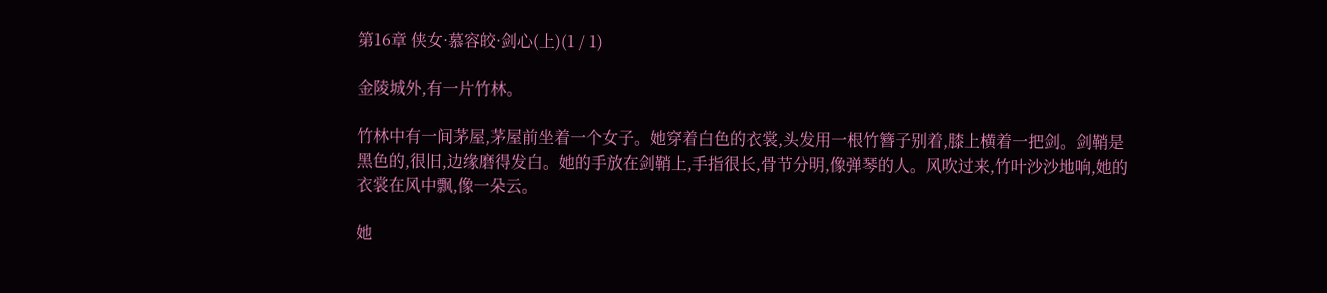第16章 侠女·慕容皎·剑心(上)(1 / 1)

金陵城外,有一片竹林。

竹林中有一间茅屋,茅屋前坐着一个女子。她穿着白色的衣裳,头发用一根竹簪子别着,膝上横着一把剑。剑鞘是黑色的,很旧,边缘磨得发白。她的手放在剑鞘上,手指很长,骨节分明,像弹琴的人。风吹过来,竹叶沙沙地响,她的衣裳在风中飘,像一朵云。

她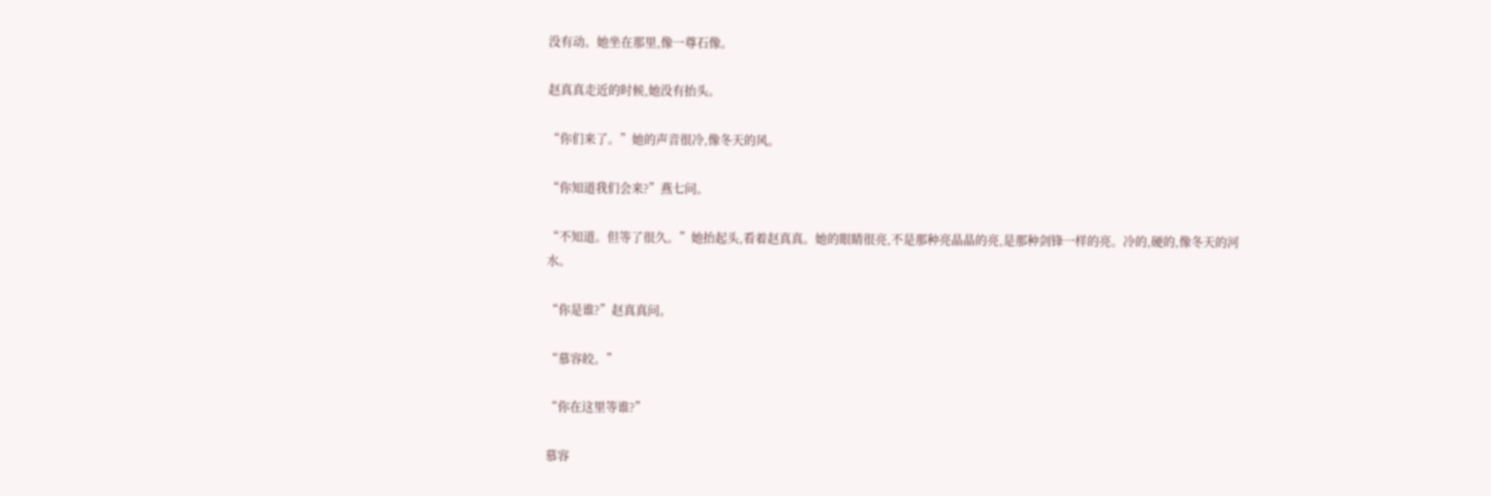没有动。她坐在那里,像一尊石像。

赵真真走近的时候,她没有抬头。

“你们来了。”她的声音很冷,像冬天的风。

“你知道我们会来?”燕七问。

“不知道。但等了很久。”她抬起头,看着赵真真。她的眼睛很亮,不是那种亮晶晶的亮,是那种剑锋一样的亮。冷的,硬的,像冬天的河水。

“你是谁?”赵真真问。

“慕容皎。”

“你在这里等谁?”

慕容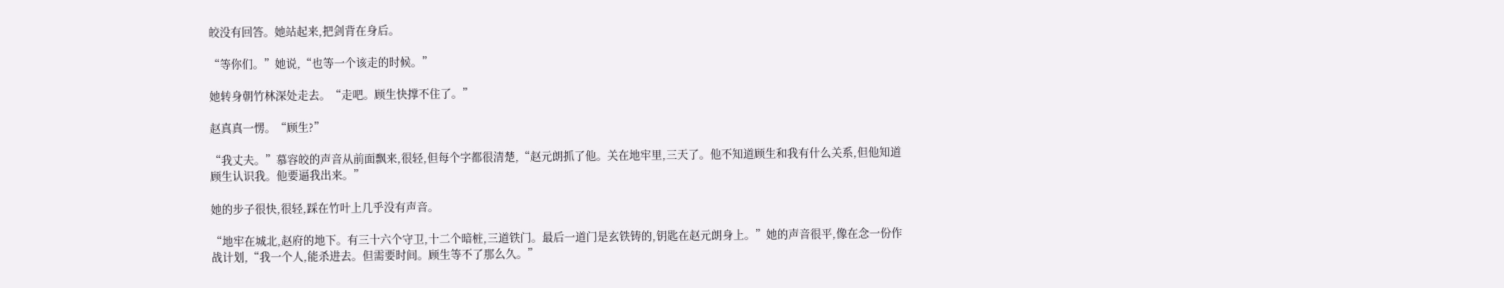皎没有回答。她站起来,把剑背在身后。

“等你们。”她说,“也等一个该走的时候。”

她转身朝竹林深处走去。“走吧。顾生快撑不住了。”

赵真真一愣。“顾生?”

“我丈夫。”慕容皎的声音从前面飘来,很轻,但每个字都很清楚,“赵元朗抓了他。关在地牢里,三天了。他不知道顾生和我有什么关系,但他知道顾生认识我。他要逼我出来。”

她的步子很快,很轻,踩在竹叶上几乎没有声音。

“地牢在城北,赵府的地下。有三十六个守卫,十二个暗桩,三道铁门。最后一道门是玄铁铸的,钥匙在赵元朗身上。”她的声音很平,像在念一份作战计划,“我一个人,能杀进去。但需要时间。顾生等不了那么久。”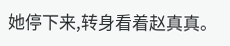她停下来,转身看着赵真真。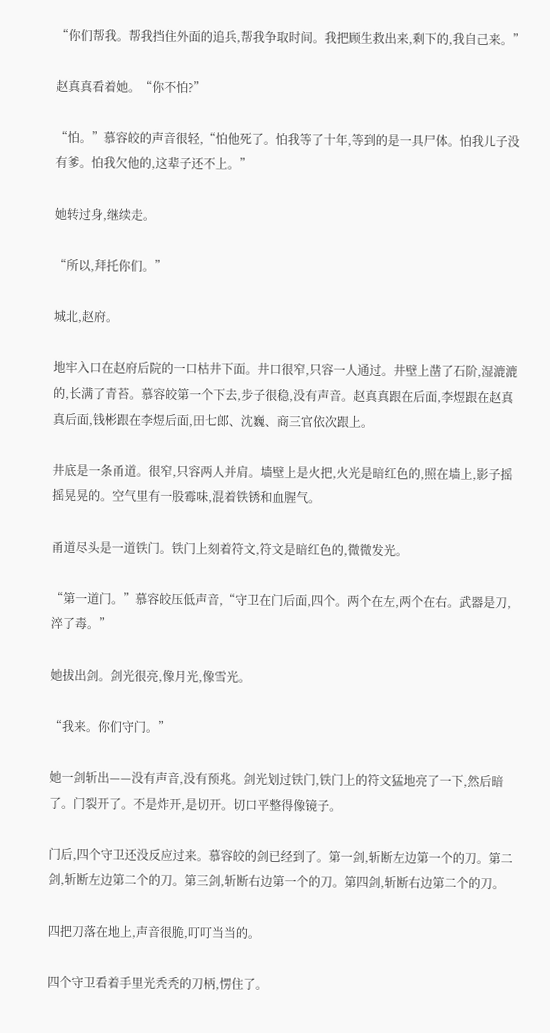“你们帮我。帮我挡住外面的追兵,帮我争取时间。我把顾生救出来,剩下的,我自己来。”

赵真真看着她。“你不怕?”

“怕。”慕容皎的声音很轻,“怕他死了。怕我等了十年,等到的是一具尸体。怕我儿子没有爹。怕我欠他的,这辈子还不上。”

她转过身,继续走。

“所以,拜托你们。”

城北,赵府。

地牢入口在赵府后院的一口枯井下面。井口很窄,只容一人通过。井壁上凿了石阶,湿漉漉的,长满了青苔。慕容皎第一个下去,步子很稳,没有声音。赵真真跟在后面,李煜跟在赵真真后面,钱彬跟在李煜后面,田七郎、沈巍、商三官依次跟上。

井底是一条甬道。很窄,只容两人并肩。墙壁上是火把,火光是暗红色的,照在墙上,影子摇摇晃晃的。空气里有一股霉味,混着铁锈和血腥气。

甬道尽头是一道铁门。铁门上刻着符文,符文是暗红色的,微微发光。

“第一道门。”慕容皎压低声音,“守卫在门后面,四个。两个在左,两个在右。武器是刀,淬了毒。”

她拔出剑。剑光很亮,像月光,像雪光。

“我来。你们守门。”

她一剑斩出——没有声音,没有预兆。剑光划过铁门,铁门上的符文猛地亮了一下,然后暗了。门裂开了。不是炸开,是切开。切口平整得像镜子。

门后,四个守卫还没反应过来。慕容皎的剑已经到了。第一剑,斩断左边第一个的刀。第二剑,斩断左边第二个的刀。第三剑,斩断右边第一个的刀。第四剑,斩断右边第二个的刀。

四把刀落在地上,声音很脆,叮叮当当的。

四个守卫看着手里光秃秃的刀柄,愣住了。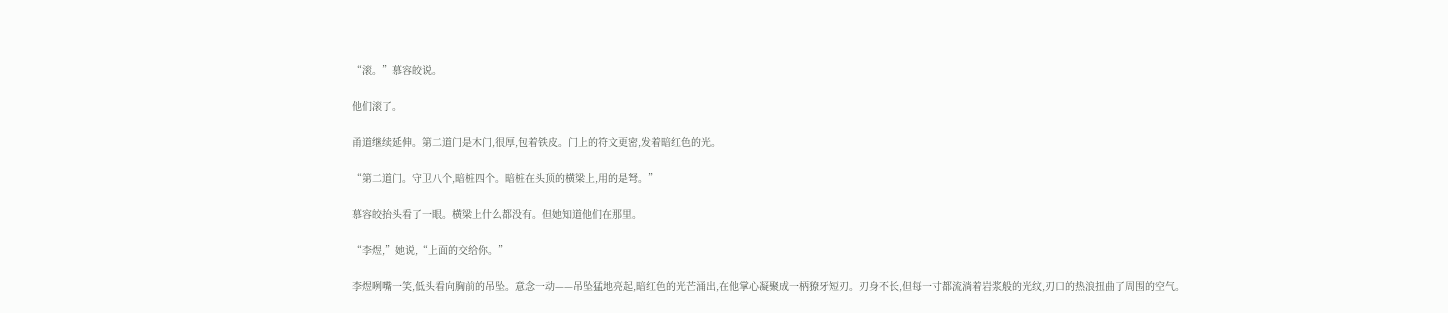“滚。”慕容皎说。

他们滚了。

甬道继续延伸。第二道门是木门,很厚,包着铁皮。门上的符文更密,发着暗红色的光。

“第二道门。守卫八个,暗桩四个。暗桩在头顶的横梁上,用的是弩。”

慕容皎抬头看了一眼。横梁上什么都没有。但她知道他们在那里。

“李煜,”她说,“上面的交给你。”

李煜咧嘴一笑,低头看向胸前的吊坠。意念一动——吊坠猛地亮起,暗红色的光芒涌出,在他掌心凝聚成一柄獠牙短刃。刃身不长,但每一寸都流淌着岩浆般的光纹,刃口的热浪扭曲了周围的空气。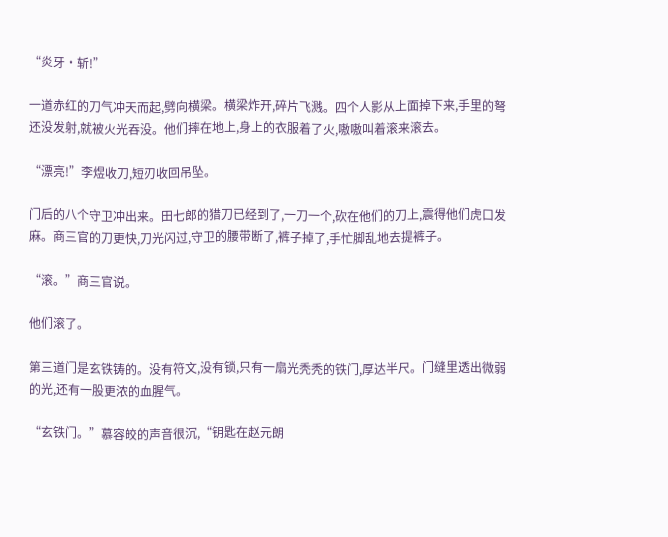“炎牙·斩!”

一道赤红的刀气冲天而起,劈向横梁。横梁炸开,碎片飞溅。四个人影从上面掉下来,手里的弩还没发射,就被火光吞没。他们摔在地上,身上的衣服着了火,嗷嗷叫着滚来滚去。

“漂亮!”李煜收刀,短刃收回吊坠。

门后的八个守卫冲出来。田七郎的猎刀已经到了,一刀一个,砍在他们的刀上,震得他们虎口发麻。商三官的刀更快,刀光闪过,守卫的腰带断了,裤子掉了,手忙脚乱地去提裤子。

“滚。”商三官说。

他们滚了。

第三道门是玄铁铸的。没有符文,没有锁,只有一扇光秃秃的铁门,厚达半尺。门缝里透出微弱的光,还有一股更浓的血腥气。

“玄铁门。”慕容皎的声音很沉,“钥匙在赵元朗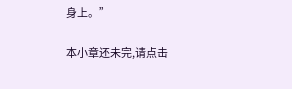身上。”

本小章还未完,请点击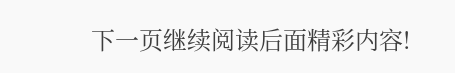下一页继续阅读后面精彩内容!